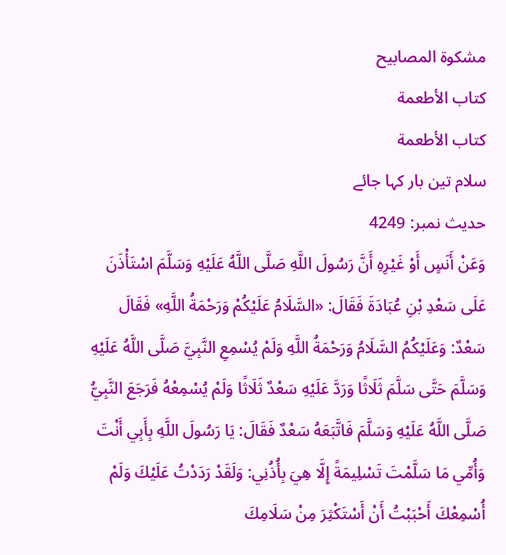مشكوة المصابيح
كتاب الأطعمة
كتاب الأطعمة
سلام تین بار کہا جائے
حدیث نمبر: 4249
وَعَنْ أَنَسٍ أَوْ غَيْرِهِ أَنَّ رَسُولَ اللَّهِ صَلَّى اللَّهُ عَلَيْهِ وَسَلَّمَ اسْتَأْذَنَ عَلَى سَعْدِ بْنِ عُبَادَةَ فَقَالَ: «السَّلَامُ عَلَيْكُمْ وَرَحْمَةُ اللَّهِ» فَقَالَ سَعْدٌ: وَعَلَيْكُمُ السَّلَامُ وَرَحْمَةُ اللَّهِ وَلَمْ يُسْمِعِ النَّبِيَّ صَلَّى اللَّهُ عَلَيْهِ وَسَلَّمَ حَتَّى سَلَّمَ ثَلَاثًا وَرَدَّ عَلَيْهِ سَعْدٌ ثَلَاثًا وَلَمْ يُسْمِعْهُ فَرَجَعَ النَّبِيُّ صَلَّى اللَّهُ عَلَيْهِ وَسَلَّمَ فَاتَّبَعَهُ سَعْدٌ فَقَالَ: يَا رَسُولَ اللَّهِ بِأَبِي أَنْتَ وَأُمِّي مَا سَلَّمْتَ تَسْلِيمَةً إِلَّا هِيَ بِأُذُنِي: وَلَقَدْ رَدَدْتُ عَلَيْكَ وَلَمْ أُسْمِعْكَ أَحْبَبْتُ أَنْ أَسْتَكْثِرَ مِنْ سَلَامِكَ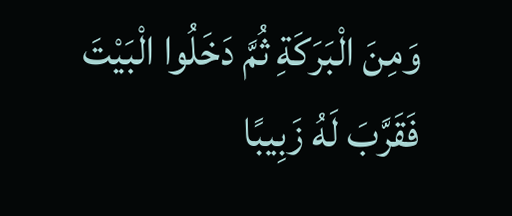وَمِنَ الْبَرَكَةِ ثُمَّ دَخَلُوا الْبَيْتَ فَقَرَّبَ لَهُ زَبِيبًا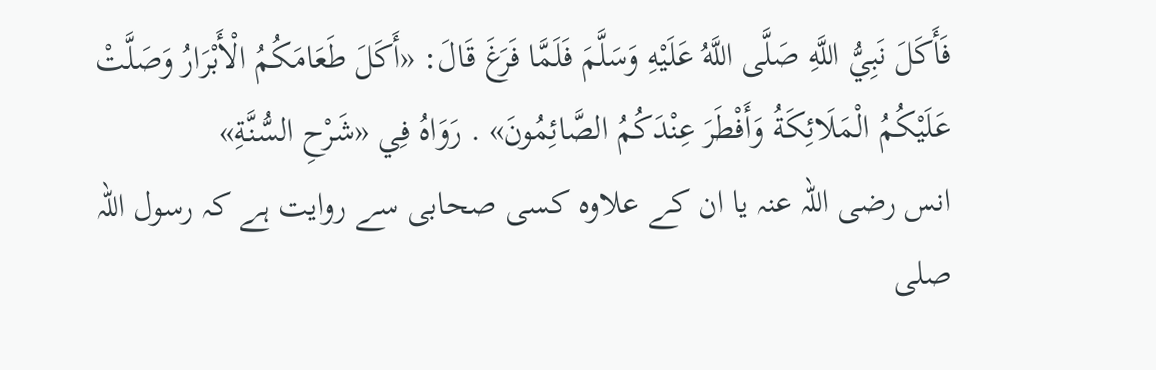فَأَكَلَ نَبِيُّ اللَّهِ صَلَّى اللَّهُ عَلَيْهِ وَسَلَّمَ فَلَمَّا فَرَغَ قَالَ: «أَكَلَ طَعَامَكُمُ الْأَبْرَارُ وَصَلَّتْ عَلَيْكُمُ الْمَلَائِكَةُ وَأَفْطَرَ عِنْدَكُمُ الصَّائِمُونَ» . رَوَاهُ فِي «شَرْحِ السُّنَّةِ»
انس رضی اللہ عنہ یا ان کے علاوہ کسی صحابی سے روایت ہے کہ رسول اللہ صلی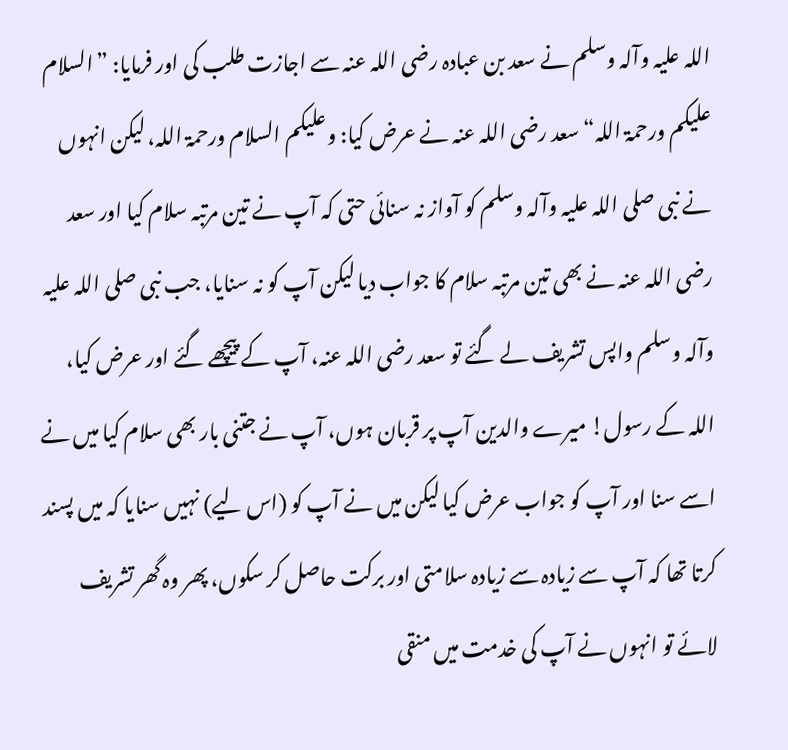اللہ علیہ وآلہ وسلم نے سعد بن عبادہ رضی اللہ عنہ سے اجازت طلب کی اور فرمایا: ”السلام علیکم ورحمۃ اللہ“ سعد رضی اللہ عنہ نے عرض کیا: وعلیکم السلام ورحمۃ اللہ، لیکن انہوں نے نبی صلی اللہ علیہ وآلہ وسلم کو آواز نہ سنائی حتی کہ آپ نے تین مرتبہ سلام کیا اور سعد رضی اللہ عنہ نے بھی تین مرتبہ سلام کا جواب دیا لیکن آپ کو نہ سنایا، جب نبی صلی اللہ علیہ وآلہ وسلم واپس تشریف لے گئے تو سعد رضی اللہ عنہ، آپ کے پیچھے گئے اور عرض کیا، اللہ کے رسول! میرے والدین آپ پر قربان ہوں، آپ نے جتنی بار بھی سلام کیا میں نے اسے سنا اور آپ کو جواب عرض کیا لیکن میں نے آپ کو (اس لیے) نہیں سنایا کہ میں پسند کرتا تھا کہ آپ سے زیادہ سے زیادہ سلامتی اور برکت حاصل کر سکوں، پھر وہ گھر تشریف لائے تو انہوں نے آپ کی خدمت میں منقی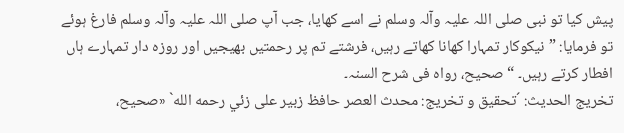پیش کیا تو نبی صلی اللہ علیہ وآلہ وسلم نے اسے کھایا، جب آپ صلی اللہ علیہ وآلہ وسلم فارغ ہوئے تو فرمایا: ”نیکوکار تمہارا کھانا کھاتے رہیں، فرشتے تم پر رحمتیں بھیجیں اور روزہ دار تمہارے ہاں افطار کرتے رہیں۔ “ صحیح، رواہ فی شرح السنہ۔
تخریج الحدیث: ´تحقيق و تخريج: محدث العصر حافظ زبير على زئي رحمه الله` «صحيح،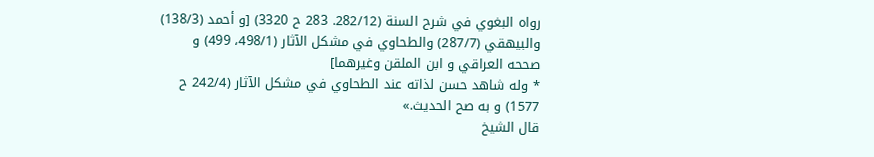رواه البغوي في شرح السنة (282/12. 283 ح 3320) [و أحمد (138/3) والبيھقي (287/7) والطحاوي في مشکل الآثار (498/1، 499) و صححه العراقي و ابن الملقن وغيرھما]
٭ وله شاھد حسن لذاته عند الطحاوي في مشکل الآثار (242/4 ح 1577) و به صح الحديث.»
قال الشيخ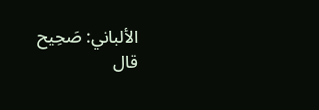الألباني: صَحِيح
قال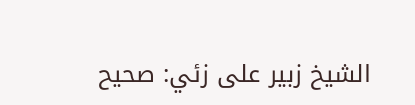الشيخ زبير على زئي: صحيح